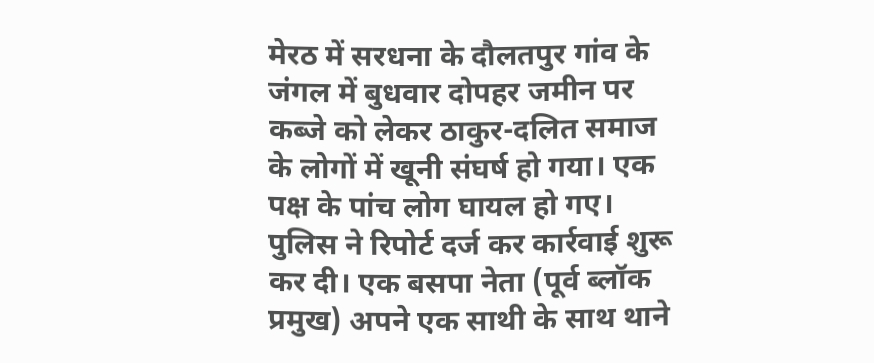मेरठ में सरधना के दौलतपुर गांव के जंगल में बुधवार दोपहर जमीन पर कब्जे को लेकर ठाकुर-दलित समाज के लोगों में खूनी संघर्ष हो गया। एक पक्ष के पांच लोग घायल हो गए। पुलिस ने रिपोर्ट दर्ज कर कार्रवाई शुरू कर दी। एक बसपा नेता (पूर्व ब्लॉक प्रमुख) अपने एक साथी के साथ थाने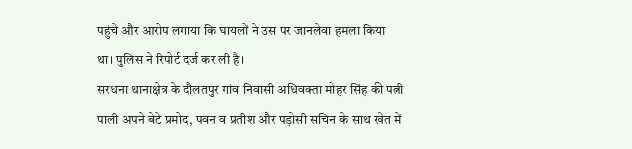पहुंचे और आरोप लगाया कि घायलों ने उस पर जानलेवा हमला किया था। पुलिस ने रिपोर्ट दर्ज कर ली है।
सरधना थानाक्षेत्र के दौलतपुर गांव निवासी अधिवक्ता मोहर सिंह की पत्नी पाली अपने बेटे प्रमोद, पवन व प्रतीश और पड़ोसी सचिन के साथ खेत में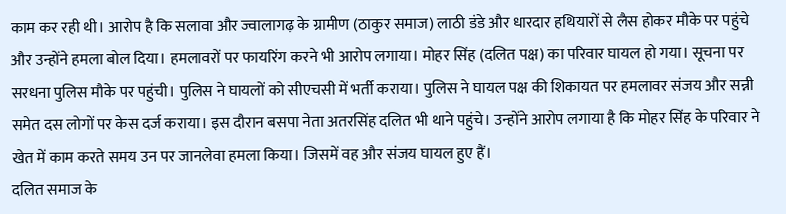काम कर रही थी। आरोप है कि सलावा और ज्वालागढ़ के ग्रामीण (ठाकुर समाज) लाठी डंडे और धारदार हथियारों से लैस होकर मौके पर पहुंचे और उन्होंने हमला बोल दिया। हमलावरों पर फायरिंग करने भी आरोप लगाया। मोहर सिंह (दलित पक्ष) का परिवार घायल हो गया। सूचना पर सरधना पुलिस मौके पर पहुंची। पुलिस ने घायलों को सीएचसी में भर्ती कराया। पुलिस ने घायल पक्ष की शिकायत पर हमलावर संजय और सन्नी समेत दस लोगों पर केस दर्ज कराया। इस दौरान बसपा नेता अतरसिंह दलित भी थाने पहुंचे। उन्होंने आरोप लगाया है कि मोहर सिंह के परिवार ने खेत में काम करते समय उन पर जानलेवा हमला किया। जिसमें वह और संजय घायल हुए हैं।
दलित समाज के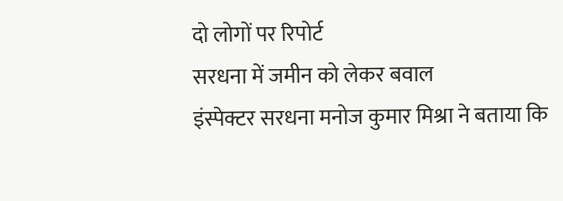दो लोगों पर रिपोर्ट
सरधना में जमीन को लेकर बवाल
इंस्पेक्टर सरधना मनोज कुमार मिश्रा ने बताया कि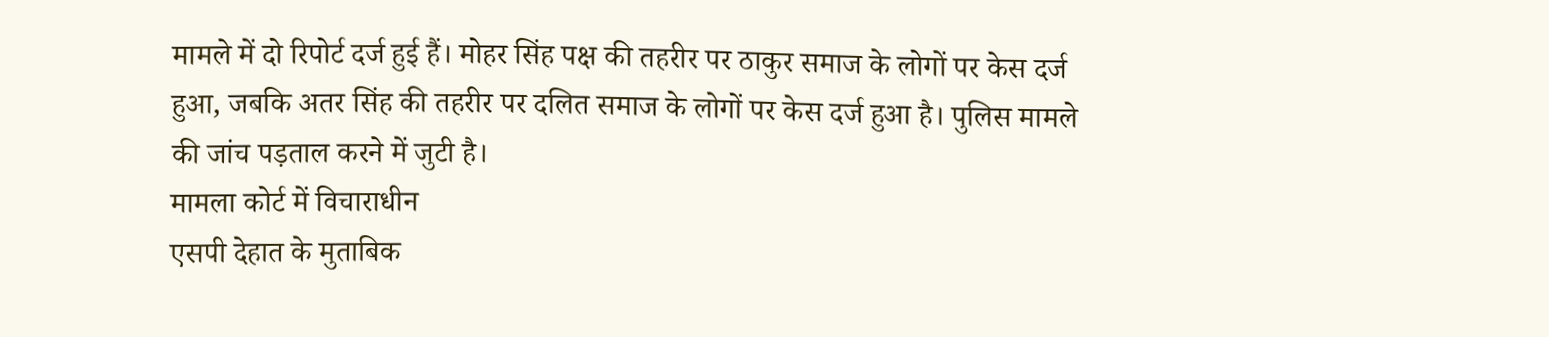मामले में दो रिपोर्ट दर्ज हुई हैं। मोहर सिंह पक्ष की तहरीर पर ठाकुर समाज के लोगों पर केस दर्ज हुआ, जबकि अतर सिंह की तहरीर पर दलित समाज के लोगों पर केस दर्ज हुआ है। पुलिस मामले की जांच पड़ताल करने में जुटी है।
मामला कोर्ट में विचाराधीन
एसपी देहात के मुताबिक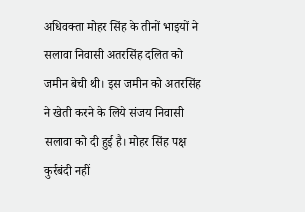अधिवक्ता मोहर सिंह के तीनों भाइयों ने सलावा निवासी अतरसिंह दलित को जमीन बेची थी। इस जमीन को अतरसिंह ने खेती करने के लिये संजय निवासी सलावा को दी हुई है। मोहर सिंह पक्ष कुर्रबंदी नहीं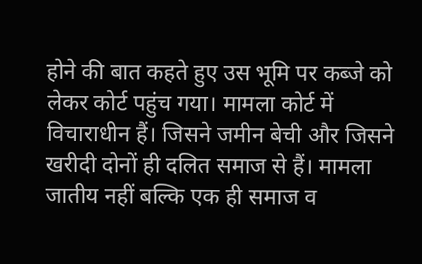होने की बात कहते हुए उस भूमि पर कब्जे को लेकर कोर्ट पहुंच गया। मामला कोर्ट में विचाराधीन हैं। जिसने जमीन बेची और जिसने खरीदी दोनों ही दलित समाज से हैं। मामला जातीय नहीं बल्कि एक ही समाज व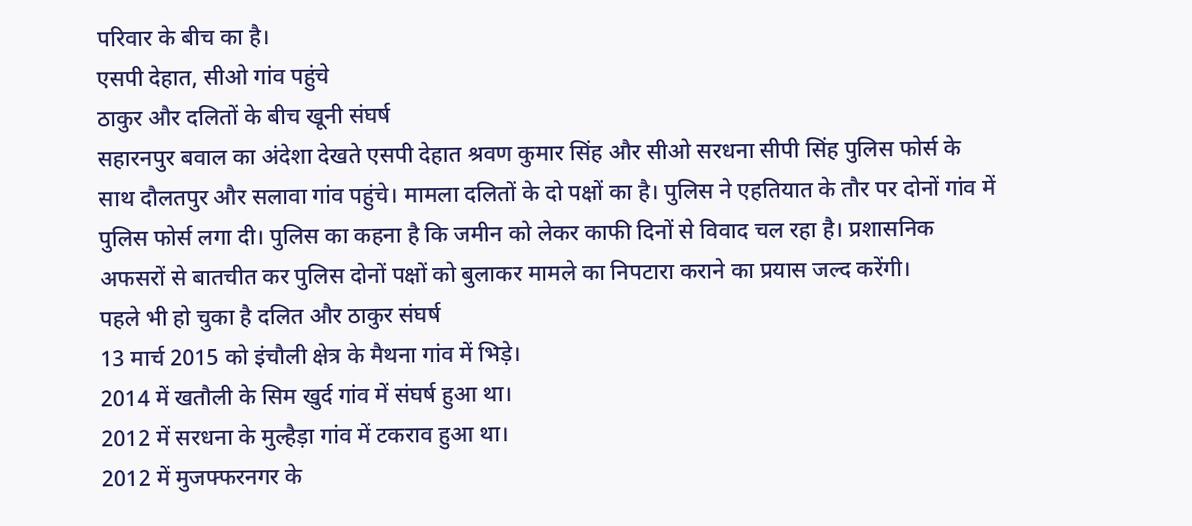परिवार के बीच का है।
एसपी देहात, सीओ गांव पहुंचे
ठाकुर और दलितों के बीच खूनी संघर्ष
सहारनपुर बवाल का अंदेशा देखते एसपी देहात श्रवण कुमार सिंह और सीओ सरधना सीपी सिंह पुलिस फोर्स के साथ दौलतपुर और सलावा गांव पहुंचे। मामला दलितों के दो पक्षों का है। पुलिस ने एहतियात के तौर पर दोनों गांव में पुलिस फोर्स लगा दी। पुलिस का कहना है कि जमीन को लेकर काफी दिनों से विवाद चल रहा है। प्रशासनिक अफसरों से बातचीत कर पुलिस दोनों पक्षों को बुलाकर मामले का निपटारा कराने का प्रयास जल्द करेंगी।
पहले भी हो चुका है दलित और ठाकुर संघर्ष
13 मार्च 2015 को इंचौली क्षेत्र के मैथना गांव में भिड़े।
2014 में खतौली के सिम खुर्द गांव में संघर्ष हुआ था।
2012 में सरधना के मुल्हैड़ा गांव में टकराव हुआ था।
2012 में मुजफ्फरनगर के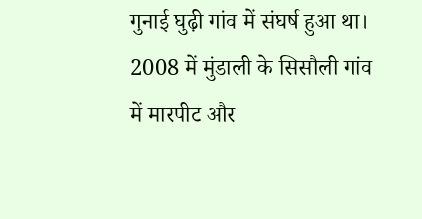गुनाई घुढ़ी गांव में संघर्ष हुआ था।
2008 में मुंडाली के सिसौली गांव में मारपीट और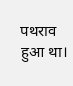पथराव हुआ था।